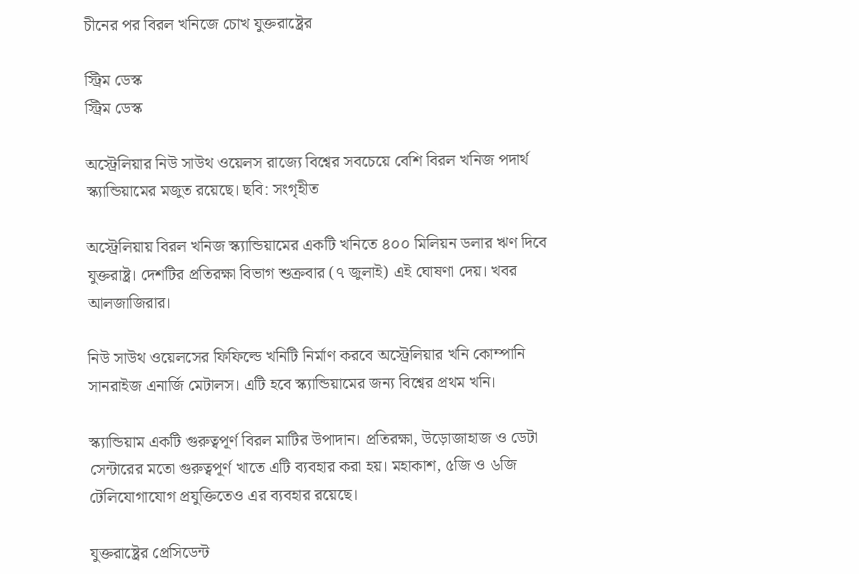চীনের পর বিরল খনিজে চোখ যুক্তরাষ্ট্রের

স্ট্রিম ডেস্ক
স্ট্রিম ডেস্ক

অস্ট্রেলিয়ার নিউ সাউথ ওয়েলস রাজ্যে বিশ্বের সবচেয়ে বেশি বিরল খনিজ পদার্থ স্ক্যান্ডিয়ামের মজুত রয়েছে। ছবি: সংগৃহীত

অস্ট্রেলিয়ায় বিরল খনিজ স্ক্যান্ডিয়ামের একটি খনিতে ৪০০ মিলিয়ন ডলার ঋণ দিবে যুক্তরাষ্ট্র। দেশটির প্রতিরক্ষা বিভাগ শুক্রবার (৭ জুলাই) এই ঘোষণা দেয়। খবর আলজাজিরার।

নিউ সাউথ ওয়েলসের ফিফিল্ডে খনিটি নির্মাণ করবে অস্ট্রেলিয়ার খনি কোম্পানি সানরাইজ এনার্জি মেটালস। এটি হবে স্ক্যান্ডিয়ামের জন্য বিশ্বের প্রথম খনি।

স্ক্যান্ডিয়াম একটি গুরুত্বপূর্ণ বিরল মাটির উপাদান। প্রতিরক্ষা, উড়োজাহাজ ও ডেটা সেন্টারের মতো গুরুত্বপূর্ণ খাতে এটি ব্যবহার করা হয়। মহাকাশ, ৫জি ও ৬জি টেলিযোগাযোগ প্রযুক্তিতেও এর ব্যবহার রয়েছে।

যুক্তরাষ্ট্রের প্রেসিডেন্ট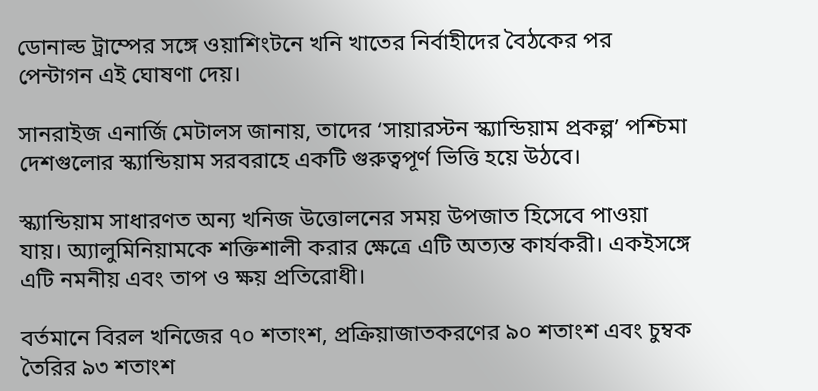ডোনাল্ড ট্রাম্পের সঙ্গে ওয়াশিংটনে খনি খাতের নির্বাহীদের বৈঠকের পর পেন্টাগন এই ঘোষণা দেয়।

সানরাইজ এনার্জি মেটালস জানায়, তাদের ‘সায়ারস্টন স্ক্যান্ডিয়াম প্রকল্প’ পশ্চিমা দেশগুলোর স্ক্যান্ডিয়াম সরবরাহে একটি গুরুত্বপূর্ণ ভিত্তি হয়ে উঠবে।

স্ক্যান্ডিয়াম সাধারণত অন্য খনিজ উত্তোলনের সময় উপজাত হিসেবে পাওয়া যায়। অ্যালুমিনিয়ামকে শক্তিশালী করার ক্ষেত্রে এটি অত্যন্ত কার্যকরী। একইসঙ্গে এটি নমনীয় এবং তাপ ও ক্ষয় প্রতিরোধী।

বর্তমানে বিরল খনিজের ৭০ শতাংশ, প্রক্রিয়াজাতকরণের ৯০ শতাংশ এবং চুম্বক তৈরির ৯৩ শতাংশ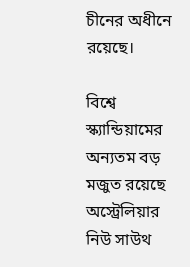চীনের অধীনে রয়েছে।

বিশ্বে স্ক্যান্ডিয়ামের অন্যতম বড় মজুত রয়েছে অস্ট্রেলিয়ার নিউ সাউথ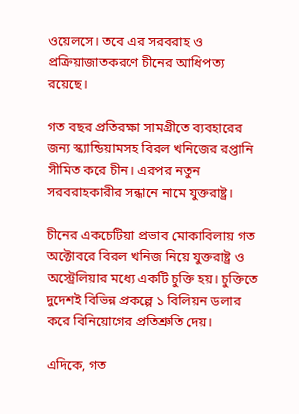ওয়েলসে। তবে এর সরবরাহ ও প্রক্রিয়াজাতকরণে চীনের আধিপত্য রয়েছে।

গত বছর প্রতিরক্ষা সামগ্রীতে ব্যবহারের জন্য স্ক্যান্ডিয়ামসহ বিরল খনিজের রপ্তানি সীমিত করে চীন। এরপর নতুন সরবরাহকারীর সন্ধানে নামে যুক্তরাষ্ট্র।

চীনের একচেটিয়া প্রভাব মোকাবিলায় গত অক্টোবরে বিরল খনিজ নিয়ে যুক্তরাষ্ট্র ও অস্ট্রেলিয়ার মধ্যে একটি চুক্তি হয়। চুক্তিতে দুদেশই বিভিন্ন প্রকল্পে ১ বিলিয়ন ডলার করে বিনিয়োগের প্রতিশ্রুতি দেয়।

এদিকে, গত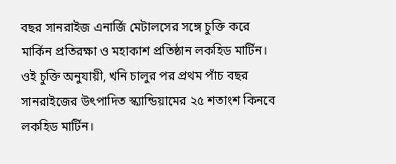বছর সানরাইজ এনার্জি মেটালসের সঙ্গে চুক্তি করে মার্কিন প্রতিরক্ষা ও মহাকাশ প্রতিষ্ঠান লকহিড মার্টিন। ওই চুক্তি অনুযায়ী, খনি চালুর পর প্রথম পাঁচ বছর সানরাইজের উৎপাদিত স্ক্যান্ডিয়ামের ২৫ শতাংশ কিনবে লকহিড মার্টিন।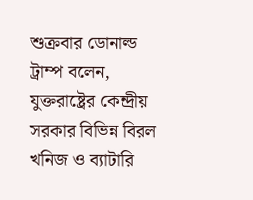শুক্রবার ডোনাল্ড ট্রাম্প বলেন, যুক্তরাষ্ট্রের কেন্দ্রীয় সরকার বিভিন্ন বিরল খনিজ ও ব্যাটারি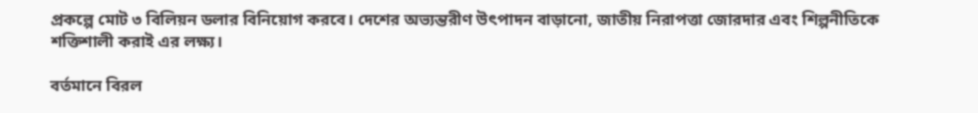প্রকল্পে মোট ৩ বিলিয়ন ডলার বিনিয়োগ করবে। দেশের অভ্যন্তরীণ উৎপাদন বাড়ানো, জাতীয় নিরাপত্তা জোরদার এবং শিল্পনীতিকে শক্তিশালী করাই এর লক্ষ্য।

বর্তমানে বিরল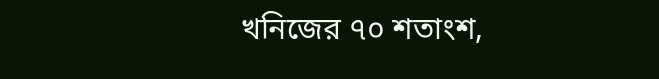খনিজের ৭০ শতাংশ,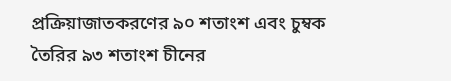প্রক্রিয়াজাতকরণের ৯০ শতাংশ এবং চুম্বক তৈরির ৯৩ শতাংশ চীনের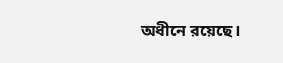অধীনে রয়েছে।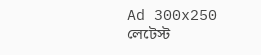Ad 300x250
লেটেস্ট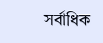সর্বাধিক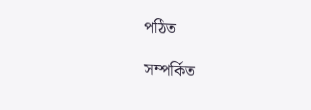পঠিত

সম্পর্কিত